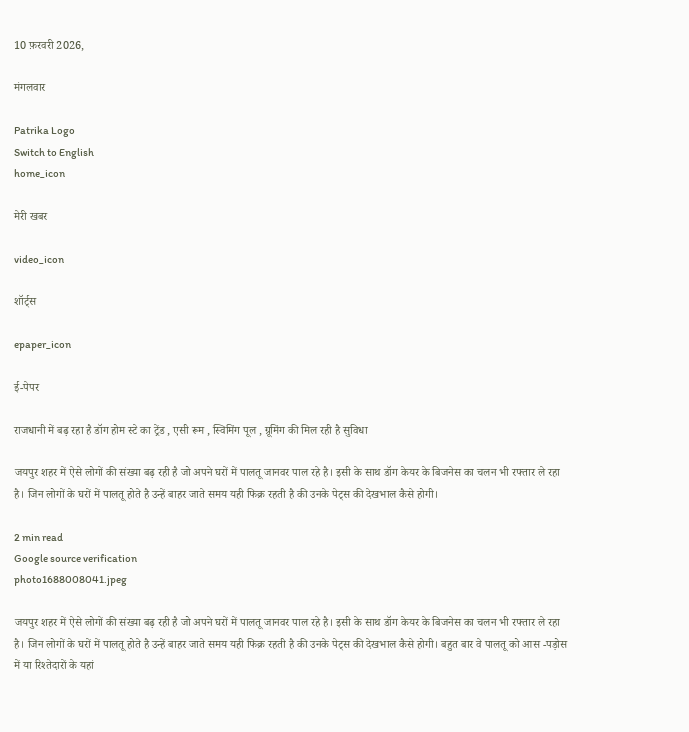10 फ़रवरी 2026,

मंगलवार

Patrika Logo
Switch to English
home_icon

मेरी खबर

video_icon

शॉर्ट्स

epaper_icon

ई-पेपर

राजधानी में बढ़ रहा है डॉग होम स्टे का ट्रेंड , एसी रूम , स्विमिंग पूल , ग्रूमिंग की मिल रही है सुविधा

जयपुर शहर में ऐसे लोगों की संख्या बढ़ रही है जो अपने घरों में पालतू जानवर पाल रहे है। इसी के साथ डॉग केयर के बिजनेस का चलन भी रफ्तार ले रहा है। जिन लोगों के घरों में पालतू होते है उन्हें बाहर जाते समय यही फिक्र रहती है की उनके पेट्स की देखभाल कैसे होगी।

2 min read
Google source verification
photo1688008041.jpeg

जयपुर शहर में ऐसे लोगों की संख्या बढ़ रही है जो अपने घरों में पालतू जानवर पाल रहे है। इसी के साथ डॉग केयर के बिजनेस का चलन भी रफ्तार ले रहा है। जिन लोगों के घरों में पालतू होते है उन्हें बाहर जाते समय यही फिक्र रहती है की उनके पेट्स की देखभाल कैसे होगी। बहुत बार वे पालतू को आस -पड़ोस में या रिश्तेदारों के यहां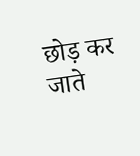छोड़ कर जाते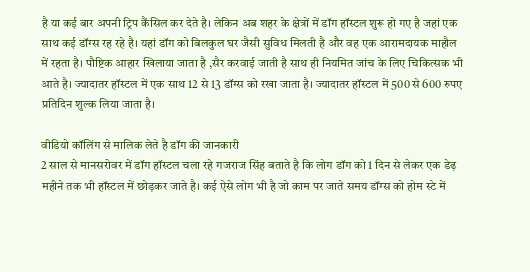है या कई बार अपनी ट्रिप कैंसिल कर देते है। लेकिन अब शहर के क्षेत्रों में डॉग हॉस्टल शुरू हो गए है जहां एक साथ कई डॉग्स रह रहे है। यहां डॉग को बिलकुल घर जैसी सुविध मिलती है और वह एक आरामदायक माहौल में रहता है। पौष्टिक आहार खिलाया जाता है ,सैर करवाई जाती है साथ ही नियमित जांच के लिए चिकित्सक भी आते है। ज्यादातर हॉस्टल में एक साथ 12 से 13 डॉग्स को रखा जाता है। ज्यादातर हॉस्टल में 500 से 600 रुपए प्रतिदिन शुल्क लिया जाता है।

वीडियो कॉलिंग से मालिक लेते है डॉग की जानकारी
2 साल से मानसरोवर में डॉग हॉस्टल चला रहे गजराज सिंह बताते है कि लोग डॉग को 1 दिन से लेकर एक डेढ़ महीने तक भी हॉस्टल में छोड़कर जाते है। कई ऐसे लोग भी है जो काम पर जाते समय डॉग्स को होम स्टे में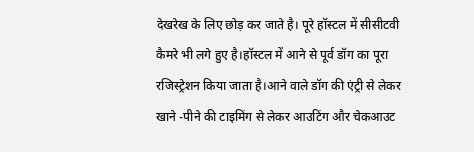देखरेख के लिए छोड़ कर जाते है। पूरे हॉस्टल में सीसीटवी कैमरे भी लगे हुए है।हॉस्टल में आने से पूर्व डॉग का पूरा रजिस्ट्रेशन किया जाता है।आने वाले डॉग की एंट्री से लेकर खाने -पीने की टाइमिंग से लेकर आउटिंग और चेकआउट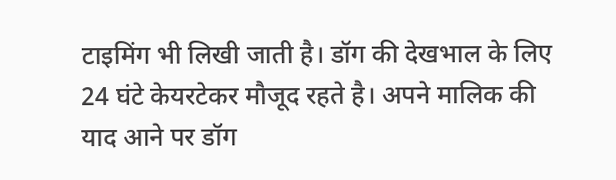टाइमिंग भी लिखी जाती है। डॉग की देखभाल के लिए 24 घंटे केयरटेकर मौजूद रहते है। अपने मालिक की याद आने पर डॉग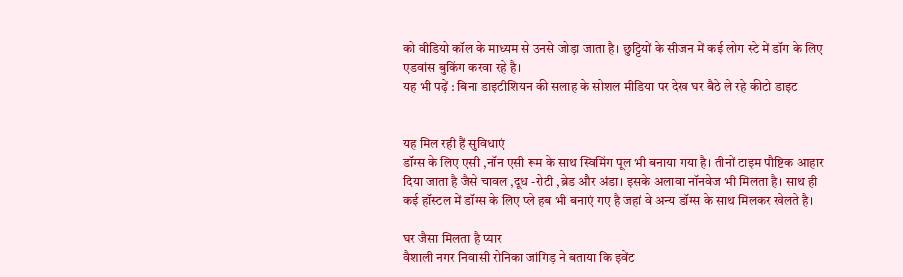को वीडियो कॉल के माध्यम से उनसे जोड़ा जाता है। छुट्टियों के सीजन में कई लोग स्टे में डॉग के लिए एडवांस बुकिंग करवा रहे है।
यह भी पढ़ें : बिना डाइटीशियन की सलाह के सोशल मीडिया पर देख घर बैठे ले रहे कीटो डाइट


यह मिल रही हैं सुविधाएं
डॉग्स के लिए एसी ,नॉन एसी रूम के साथ स्विमिंग पूल भी बनाया गया है। तीनों टाइम पौष्टिक आहार दिया जाता है जैसे चावल ,दूध -रोटी ,ब्रेड और अंडा। इसके अलावा नॉनवेज भी मिलता है। साथ ही कई हॉस्टल में डॉग्स के लिए प्ले हब भी बनाएं गए है जहां वे अन्य डॉग्स के साथ मिलकर खेलते है।

घर जैसा मिलता है प्यार
वैशाली नगर निवासी रोनिका जांगिड़ ने बताया कि इवेंट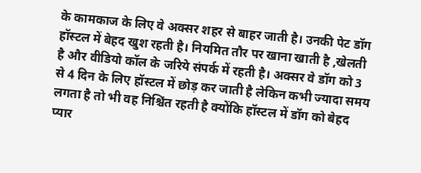के कामकाज के लिए वे अक्सर शहर से बाहर जाती है। उनकी पेट डॉग हॉस्टल में बेहद खुश रहती है। नियमित तौर पर खाना खाती है ,खेलती है और वीडियो कॉल के जरिये संपर्क में रहती है। अक्सर वे डॉग को 3 से 4 दिन के लिए हॉस्टल में छोड़ कर जाती है लेकिन कभी ज्यादा समय लगता है तो भी वह निश्चिंत रहती है क्योंकि हॉस्टल में डॉग को बेहद प्यार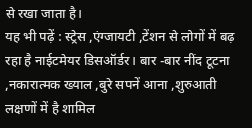से रखा जाता है।
यह भी पढ़ें : स्ट्रेस ,एंग्जायटी ,टेंशन से लोगों में बढ़ रहा है नाईटमेयर डिसऑर्डर। बार -बार नींद टूटना ,नकारात्मक ख्याल ,बुरे सपनें आना ,शुरुआती लक्षणों में है शामिल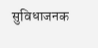सुविधाजनक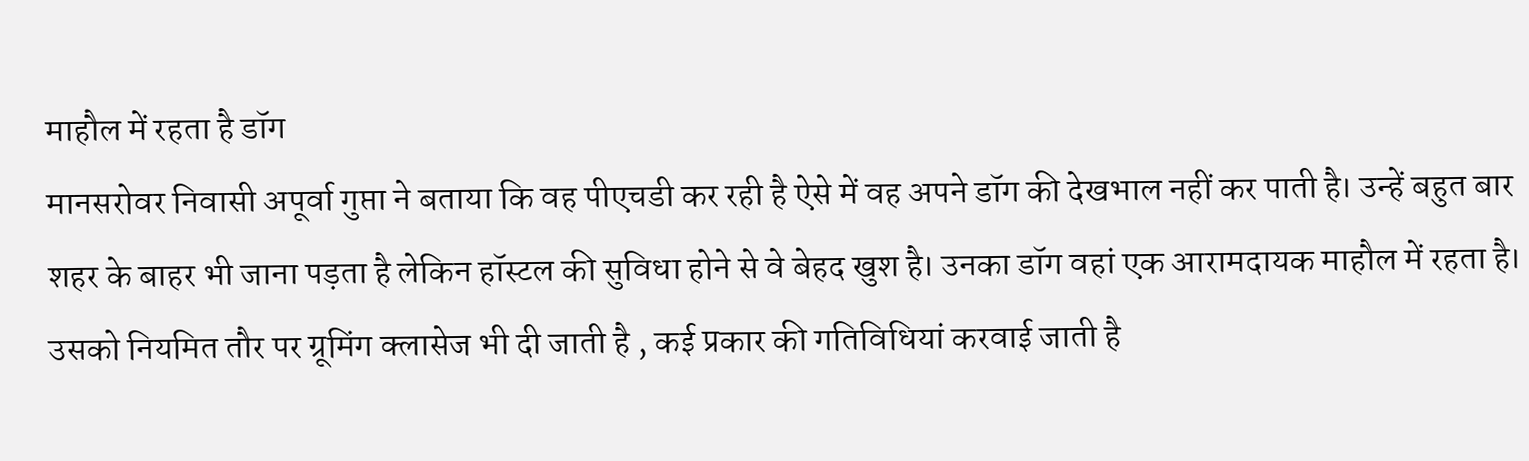माहौल में रहता है डॉग
मानसरोवर निवासी अपूर्वा गुप्ता ने बताया कि वह पीएचडी कर रही है ऐसे में वह अपने डॉग की देखभाल नहीं कर पाती है। उन्हें बहुत बार शहर के बाहर भी जाना पड़ता है लेकिन हॉस्टल की सुविधा होने से वे बेहद खुश है। उनका डॉग वहां एक आरामदायक माहौल में रहता है। उसको नियमित तौर पर ग्रूमिंग क्लासेज भी दी जाती है , कई प्रकार की गतिविधियां करवाई जाती है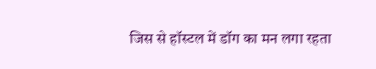जिस से हॉस्टल में डॉग का मन लगा रहता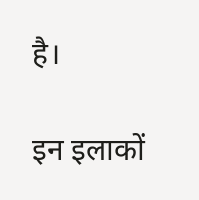है।

इन इलाकों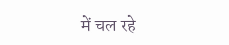में चल रहे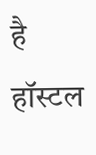है हॉस्टल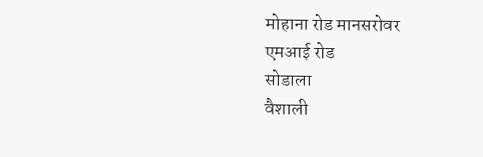मोहाना रोड मानसरोवर
एमआई रोड
सोडाला
वैशाली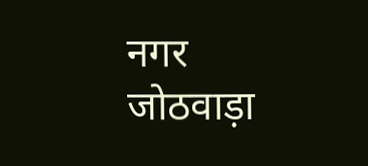नगर
जोठवाड़ा